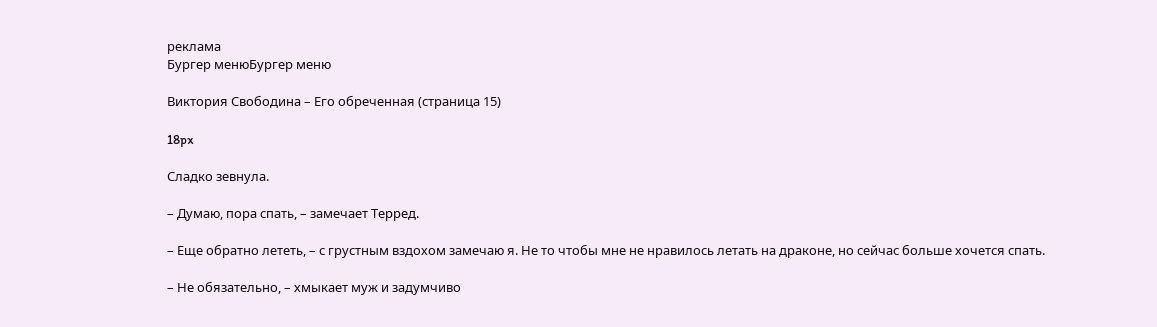реклама
Бургер менюБургер меню

Виктория Свободина – Его обреченная (страница 15)

18px

Сладко зевнула.

– Думаю, пора спать, – замечает Терред.

– Еще обратно лететь, – с грустным вздохом замечаю я. Не то чтобы мне не нравилось летать на драконе, но сейчас больше хочется спать.

– Не обязательно, – хмыкает муж и задумчиво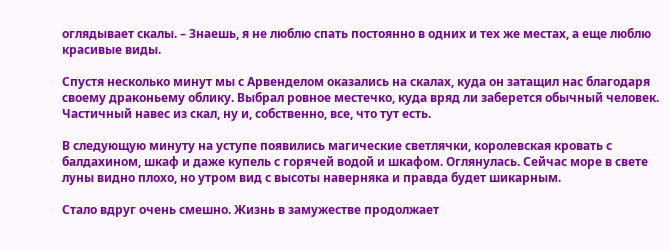оглядывает скалы. – Знаешь, я не люблю спать постоянно в одних и тех же местах, а еще люблю красивые виды.

Спустя несколько минут мы с Арвенделом оказались на скалах, куда он затащил нас благодаря своему драконьему облику. Выбрал ровное местечко, куда вряд ли заберется обычный человек. Частичный навес из скал, ну и, собственно, все, что тут есть.

В следующую минуту на уступе появились магические светлячки, королевская кровать с балдахином, шкаф и даже купель с горячей водой и шкафом. Оглянулась. Сейчас море в свете луны видно плохо, но утром вид с высоты наверняка и правда будет шикарным.

Стало вдруг очень смешно. Жизнь в замужестве продолжает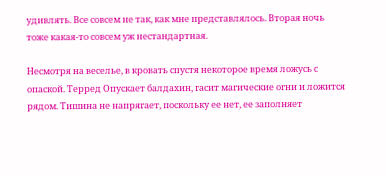удивлять. Все совсем не так, как мне представлялось. Вторая ночь тоже какая-то совсем уж нестандартная.

Несмотря на веселье, в кровать спустя некоторое время ложусь с опаской. Терред Опускает балдахин, гасит магические огни и ложится рядом. Тишина не напрягает, поскольку ее нет, ее заполняет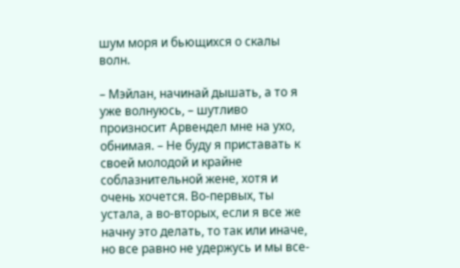шум моря и бьющихся о скалы волн.

– Мэйлан, начинай дышать, а то я уже волнуюсь, – шутливо произносит Арвендел мне на ухо, обнимая. – Не буду я приставать к своей молодой и крайне соблазнительной жене, хотя и очень хочется. Во-первых, ты устала, а во-вторых, если я все же начну это делать, то так или иначе, но все равно не удержусь и мы все-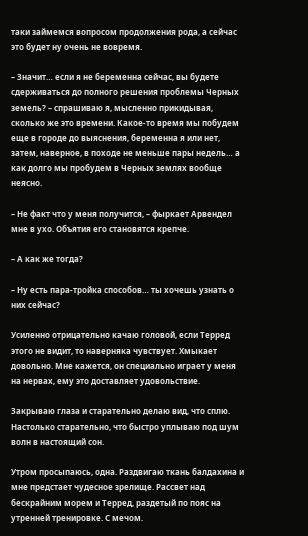таки займемся вопросом продолжения рода, а сейчас это будет ну очень не вовремя.

– Значит… если я не беременна сейчас, вы будете сдерживаться до полного решения проблемы Черных земель? – спрашиваю я, мысленно прикидывая, сколько же это времени. Какое-то время мы побудем еще в городе до выяснения, беременна я или нет, затем, наверное, в походе не меньше пары недель… а как долго мы пробудем в Черных землях вообще неясно.

– Не факт что у меня получится, – фыркает Арвендел мне в ухо. Объятия его становятся крепче.

– А как же тогда?

– Ну есть пара-тройка способов… ты хочешь узнать о них сейчас?

Усиленно отрицательно качаю головой, если Терред этого не видит, то наверняка чувствует. Хмыкает довольно. Мне кажется, он специально играет у меня на нервах, ему это доставляет удовольствие.

Закрываю глаза и старательно делаю вид, что сплю. Настолько старательно, что быстро уплываю под шум волн в настоящий сон.

Утром просыпаюсь, одна. Раздвигаю ткань балдахина и мне предстает чудесное зрелище. Рассвет над бескрайним морем и Терред, раздетый по пояс на утренней тренировке. С мечом.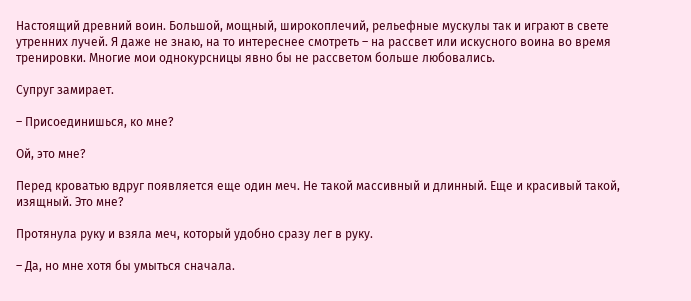Настоящий древний воин. Большой, мощный, широкоплечий, рельефные мускулы так и играют в свете утренних лучей. Я даже не знаю, на то интереснее смотреть – на рассвет или искусного воина во время тренировки. Многие мои однокурсницы явно бы не рассветом больше любовались.

Супруг замирает.

– Присоединишься, ко мне?

Ой, это мне?

Перед кроватью вдруг появляется еще один меч. Не такой массивный и длинный. Еще и красивый такой, изящный. Это мне?

Протянула руку и взяла меч, который удобно сразу лег в руку.

– Да, но мне хотя бы умыться сначала.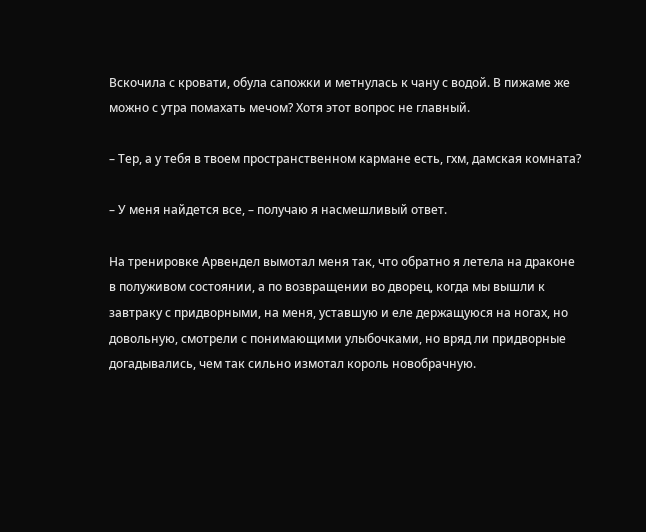Вскочила с кровати, обула сапожки и метнулась к чану с водой. В пижаме же можно с утра помахать мечом? Хотя этот вопрос не главный.

– Тер, а у тебя в твоем пространственном кармане есть, гхм, дамская комната?

– У меня найдется все, – получаю я насмешливый ответ.

На тренировке Арвендел вымотал меня так, что обратно я летела на драконе в полуживом состоянии, а по возвращении во дворец, когда мы вышли к завтраку с придворными, на меня, уставшую и еле держащуюся на ногах, но довольную, смотрели с понимающими улыбочками, но вряд ли придворные догадывались, чем так сильно измотал король новобрачную.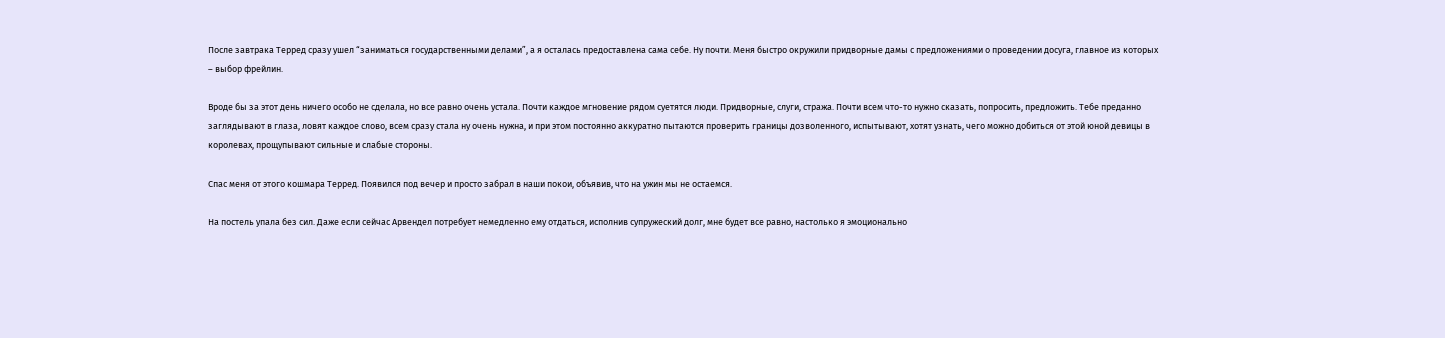После завтрака Терред сразу ушел “заниматься государственными делами”, а я осталась предоставлена сама себе. Ну почти. Меня быстро окружили придворные дамы с предложениями о проведении досуга, главное из которых – выбор фрейлин.

Вроде бы за этот день ничего особо не сделала, но все равно очень устала. Почти каждое мгновение рядом суетятся люди. Придворные, слуги, стража. Почти всем что-то нужно сказать, попросить, предложить. Тебе преданно заглядывают в глаза, ловят каждое слово, всем сразу стала ну очень нужна, и при этом постоянно аккуратно пытаются проверить границы дозволенного, испытывают, хотят узнать, чего можно добиться от этой юной девицы в королевах, прощупывают сильные и слабые стороны.

Спас меня от этого кошмара Терред. Появился под вечер и просто забрал в наши покои, объявив, что на ужин мы не остаемся.

На постель упала без сил. Даже если сейчас Арвендел потребует немедленно ему отдаться, исполнив супружеский долг, мне будет все равно, настолько я эмоционально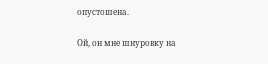опустошена.

Ой, он мне шнуровку на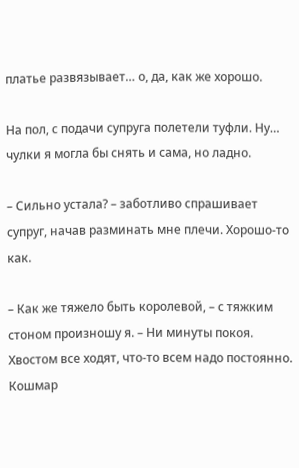платье развязывает… о, да, как же хорошо.

На пол, с подачи супруга полетели туфли. Ну… чулки я могла бы снять и сама, но ладно.

– Сильно устала? – заботливо спрашивает супруг, начав разминать мне плечи. Хорошо-то как.

– Как же тяжело быть королевой, – с тяжким стоном произношу я. – Ни минуты покоя. Хвостом все ходят, что-то всем надо постоянно. Кошмар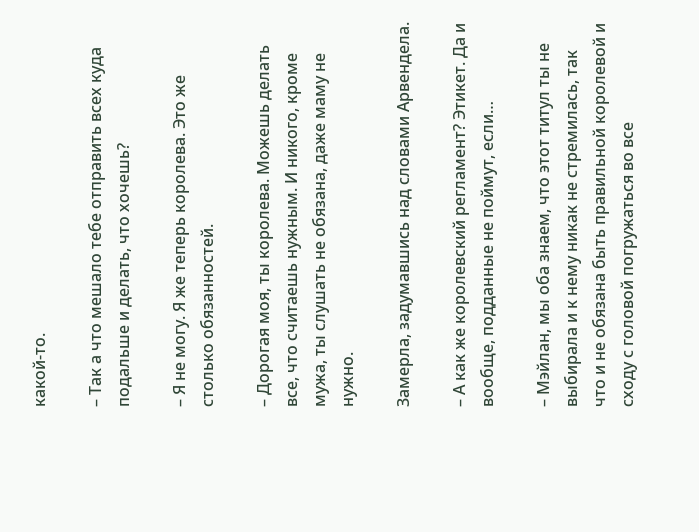какой-то.

– Так а что мешало тебе отправить всех куда подальше и делать, что хочешь?

– Я не могу. Я же теперь королева. Это же столько обязанностей.

– Дорогая моя, ты королева. Можешь делать все, что считаешь нужным. И никого, кроме мужа, ты слушать не обязана, даже маму не нужно.

Замерла, задумавшись над словами Арвендела.

– А как же королевский регламент? Этикет. Да и вообще, подданные не поймут, если…

– Мэйлан, мы оба знаем, что этот титул ты не выбирала и к нему никак не стремилась, так что и не обязана быть правильной королевой и сходу с головой погружаться во все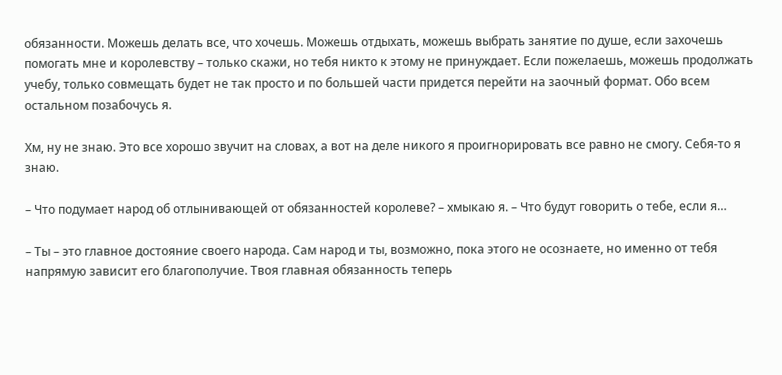обязанности. Можешь делать все, что хочешь. Можешь отдыхать, можешь выбрать занятие по душе, если захочешь помогать мне и королевству – только скажи, но тебя никто к этому не принуждает. Если пожелаешь, можешь продолжать учебу, только совмещать будет не так просто и по большей части придется перейти на заочный формат. Обо всем остальном позабочусь я.

Хм, ну не знаю. Это все хорошо звучит на словах, а вот на деле никого я проигнорировать все равно не смогу. Себя-то я знаю.

– Что подумает народ об отлынивающей от обязанностей королеве? – хмыкаю я. – Что будут говорить о тебе, если я…

– Ты – это главное достояние своего народа. Сам народ и ты, возможно, пока этого не осознаете, но именно от тебя напрямую зависит его благополучие. Твоя главная обязанность теперь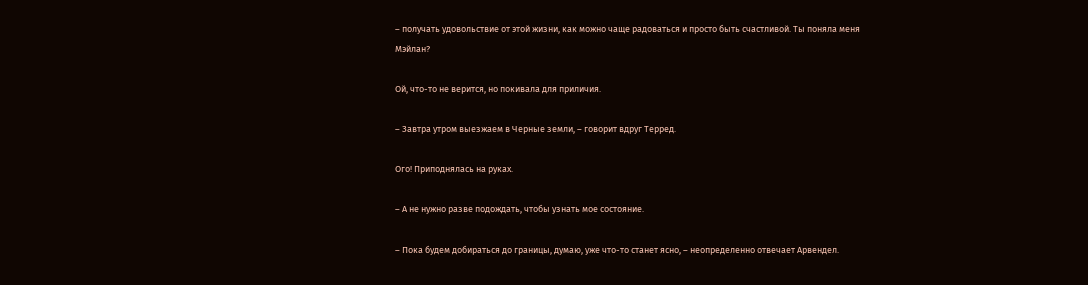– получать удовольствие от этой жизни, как можно чаще радоваться и просто быть счастливой. Ты поняла меня Мэйлан?

Ой, что-то не верится, но покивала для приличия.

– Завтра утром выезжаем в Черные земли, – говорит вдруг Терред.

Ого! Приподнялась на руках.

– А не нужно разве подождать, чтобы узнать мое состояние.

– Пока будем добираться до границы, думаю, уже что-то станет ясно, – неопределенно отвечает Арвендел.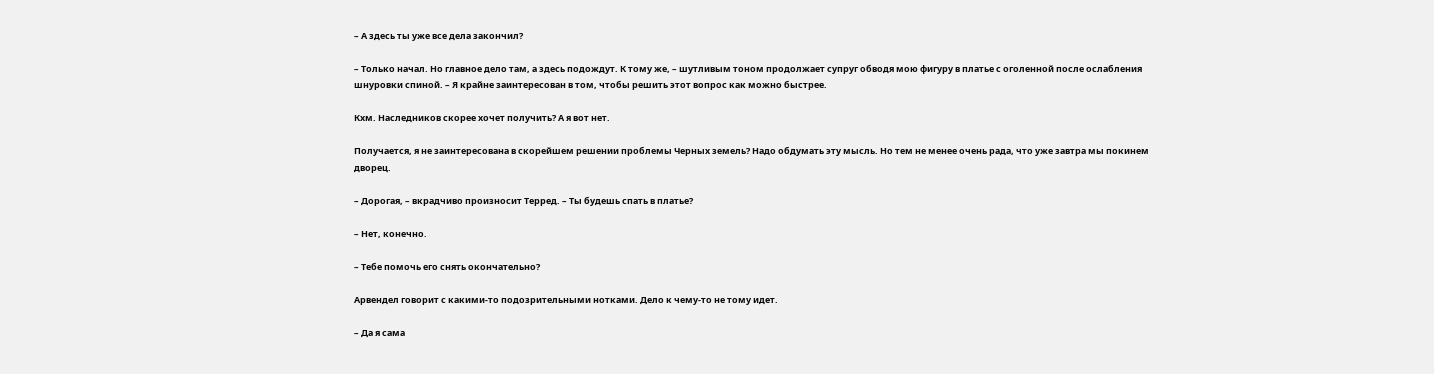– А здесь ты уже все дела закончил?

– Только начал. Но главное дело там, а здесь подождут. К тому же, – шутливым тоном продолжает супруг обводя мою фигуру в платье с оголенной после ослабления шнуровки спиной. – Я крайне заинтересован в том, чтобы решить этот вопрос как можно быстрее.

Кхм. Наследников скорее хочет получить? А я вот нет.

Получается, я не заинтересована в скорейшем решении проблемы Черных земель? Надо обдумать эту мысль. Но тем не менее очень рада, что уже завтра мы покинем дворец.

– Дорогая, – вкрадчиво произносит Терред. – Ты будешь спать в платье?

– Нет, конечно.

– Тебе помочь его снять окончательно?

Арвендел говорит с какими-то подозрительными нотками. Дело к чему-то не тому идет.

– Да я сама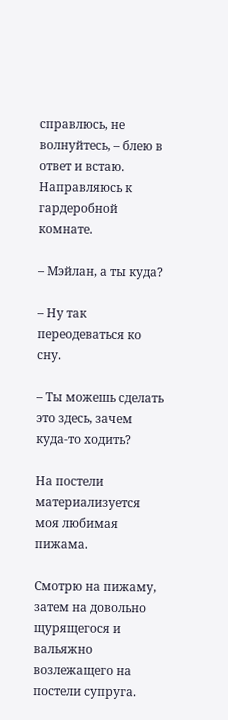справлюсь, не волнуйтесь, – блею в ответ и встаю. Направляюсь к гардеробной комнате.

– Мэйлан, а ты куда?

– Ну так переодеваться ко сну.

– Ты можешь сделать это здесь, зачем куда-то ходить?

На постели материализуется моя любимая пижама.

Смотрю на пижаму, затем на довольно щурящегося и вальяжно возлежащего на постели супруга.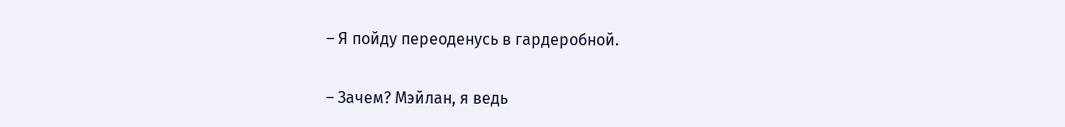– Я пойду переоденусь в гардеробной.

– Зачем? Мэйлан, я ведь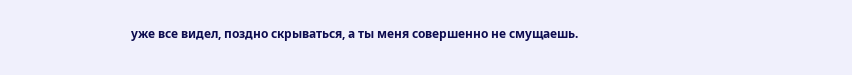уже все видел, поздно скрываться, а ты меня совершенно не смущаешь.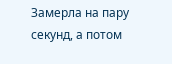Замерла на пару секунд, а потом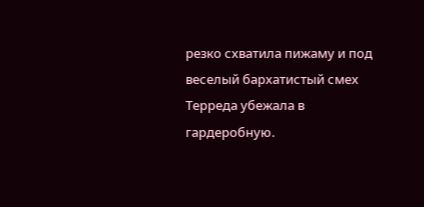резко схватила пижаму и под веселый бархатистый смех Терреда убежала в гардеробную.